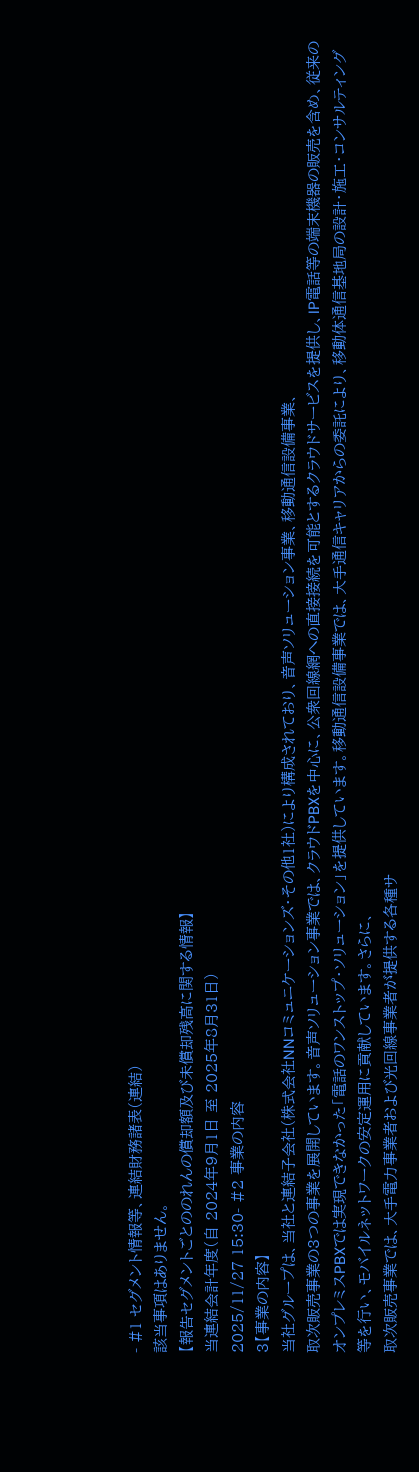- #1 セグメント情報等、連結財務諸表(連結)
該当事項はありません。
【報告セグメントごとののれんの償却額及び未償却残高に関する情報】
当連結会計年度(自 2024年9月1日 至 2025年8月31日)
2025/11/27 15:30- #2 事業の内容
3【事業の内容】
当社グループは、当社と連結子会社(株式会社NNコミュニケーションズ・その他1社)により構成されており、音声ソリューション事業、移動通信設備事業、
取次販売事業の3つの事業を展開しています。音声ソリューション事業では、クラウドPBXを中心に、公衆回線網への直接接続を可能とするクラウドサービスを提供し、IP電話等の端末機器の販売を含め、従来のオンプレミスPBXでは実現できなかった「電話のワンストップ・ソリューション」を提供しています。移動通信設備事業では、大手通信キャリアからの委託により、移動体通信基地局の設計・施工・コンサルティング等を行い、モバイルネットワークの安定運用に貢献しています。さらに、
取次販売事業では、大手電力事業者および光回線事業者が提供する各種サ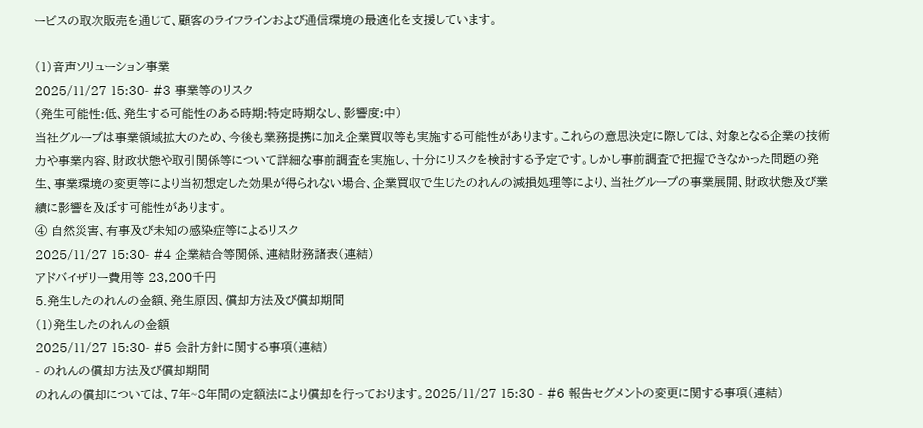ービスの取次販売を通じて、顧客のライフラインおよび通信環境の最適化を支援しています。

(1)音声ソリューション事業
2025/11/27 15:30- #3 事業等のリスク
(発生可能性:低、発生する可能性のある時期:特定時期なし、影響度:中)
当社グループは事業領域拡大のため、今後も業務提携に加え企業買収等も実施する可能性があります。これらの意思決定に際しては、対象となる企業の技術力や事業内容、財政状態や取引関係等について詳細な事前調査を実施し、十分にリスクを検討する予定です。しかし事前調査で把握できなかった問題の発生、事業環境の変更等により当初想定した効果が得られない場合、企業買収で生じたのれんの減損処理等により、当社グループの事業展開、財政状態及び業績に影響を及ぼす可能性があります。
④ 自然災害、有事及び未知の感染症等によるリスク
2025/11/27 15:30- #4 企業結合等関係、連結財務諸表(連結)
アドバイザリー費用等 23,200千円
5.発生したのれんの金額、発生原因、償却方法及び償却期間
(1)発生したのれんの金額
2025/11/27 15:30- #5 会計方針に関する事項(連結)
- のれんの償却方法及び償却期間
のれんの償却については、7年~8年間の定額法により償却を行っております。2025/11/27 15:30 - #6 報告セグメントの変更に関する事項(連結)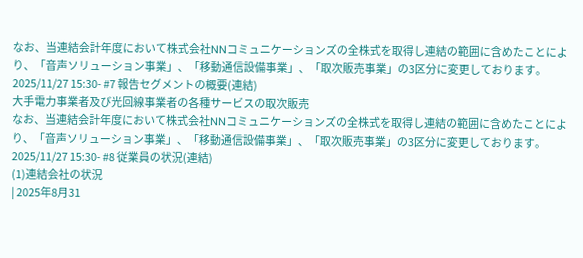なお、当連結会計年度において株式会社NNコミュニケーションズの全株式を取得し連結の範囲に含めたことにより、「音声ソリューション事業」、「移動通信設備事業」、「取次販売事業」の3区分に変更しております。
2025/11/27 15:30- #7 報告セグメントの概要(連結)
大手電力事業者及び光回線事業者の各種サービスの取次販売
なお、当連結会計年度において株式会社NNコミュニケーションズの全株式を取得し連結の範囲に含めたことにより、「音声ソリューション事業」、「移動通信設備事業」、「取次販売事業」の3区分に変更しております。
2025/11/27 15:30- #8 従業員の状況(連結)
(1)連結会社の状況
| 2025年8月31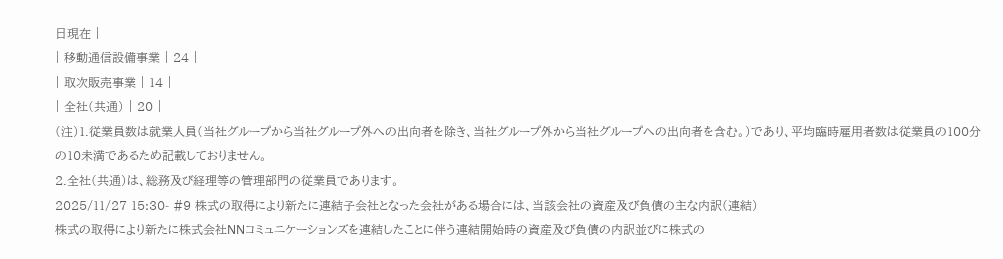日現在 |
| 移動通信設備事業 | 24 |
| 取次販売事業 | 14 |
| 全社(共通) | 20 |
(注)1.従業員数は就業人員(当社グループから当社グループ外への出向者を除き、当社グループ外から当社グループへの出向者を含む。)であり、平均臨時雇用者数は従業員の100分の10未満であるため記載しておりません。
2.全社(共通)は、総務及び経理等の管理部門の従業員であります。
2025/11/27 15:30- #9 株式の取得により新たに連結子会社となった会社がある場合には、当該会社の資産及び負債の主な内訳(連結)
株式の取得により新たに株式会社NNコミュニケーションズを連結したことに伴う連結開始時の資産及び負債の内訳並びに株式の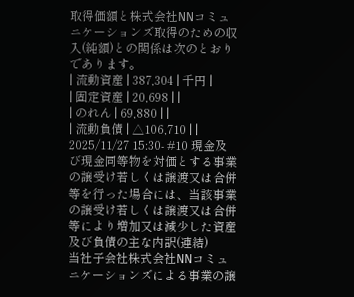取得価額と株式会社NNコミュニケーションズ取得のための収入(純額)との関係は次のとおりであります。
| 流動資産 | 387,304 | 千円 |
| 固定資産 | 20,698 | |
| のれん | 69,880 | |
| 流動負債 | △106,710 | |
2025/11/27 15:30- #10 現金及び現金同等物を対価とする事業の譲受け若しくは譲渡又は合併等を行った場合には、当該事業の譲受け若しくは譲渡又は合併等により増加又は減少した資産及び負債の主な内訳(連結)
当社子会社株式会社NNコミュニケーションズによる事業の譲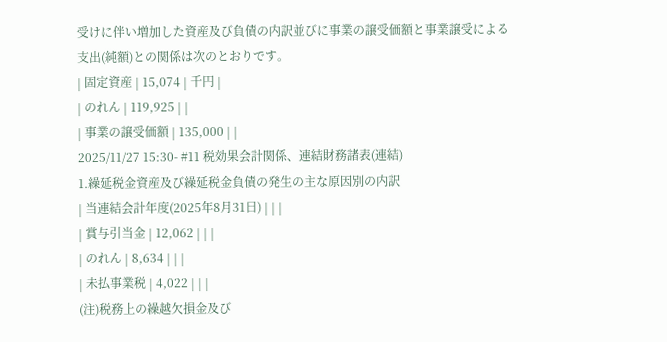受けに伴い増加した資産及び負債の内訳並びに事業の譲受価額と事業譲受による支出(純額)との関係は次のとおりです。
| 固定資産 | 15,074 | 千円 |
| のれん | 119,925 | |
| 事業の譲受価額 | 135,000 | |
2025/11/27 15:30- #11 税効果会計関係、連結財務諸表(連結)
1.繰延税金資産及び繰延税金負債の発生の主な原因別の内訳
| 当連結会計年度(2025年8月31日) | | |
| 賞与引当金 | 12,062 | | |
| のれん | 8,634 | | |
| 未払事業税 | 4,022 | | |
(注)税務上の繰越欠損金及び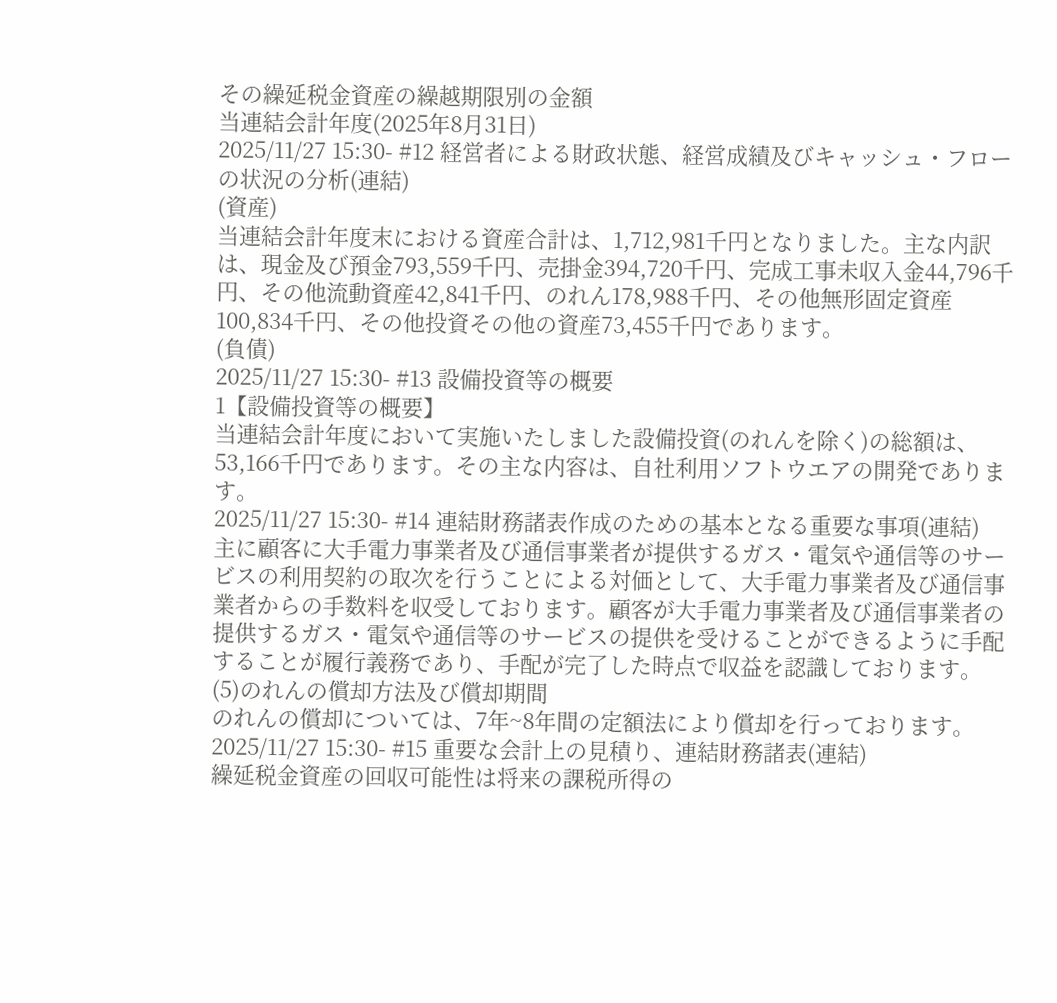その繰延税金資産の繰越期限別の金額
当連結会計年度(2025年8月31日)
2025/11/27 15:30- #12 経営者による財政状態、経営成績及びキャッシュ・フローの状況の分析(連結)
(資産)
当連結会計年度末における資産合計は、1,712,981千円となりました。主な内訳は、現金及び預金793,559千円、売掛金394,720千円、完成工事未収入金44,796千円、その他流動資産42,841千円、のれん178,988千円、その他無形固定資産100,834千円、その他投資その他の資産73,455千円であります。
(負債)
2025/11/27 15:30- #13 設備投資等の概要
1【設備投資等の概要】
当連結会計年度において実施いたしました設備投資(のれんを除く)の総額は、53,166千円であります。その主な内容は、自社利用ソフトウエアの開発であります。
2025/11/27 15:30- #14 連結財務諸表作成のための基本となる重要な事項(連結)
主に顧客に大手電力事業者及び通信事業者が提供するガス・電気や通信等のサービスの利用契約の取次を行うことによる対価として、大手電力事業者及び通信事業者からの手数料を収受しております。顧客が大手電力事業者及び通信事業者の提供するガス・電気や通信等のサービスの提供を受けることができるように手配することが履行義務であり、手配が完了した時点で収益を認識しております。
(5)のれんの償却方法及び償却期間
のれんの償却については、7年~8年間の定額法により償却を行っております。
2025/11/27 15:30- #15 重要な会計上の見積り、連結財務諸表(連結)
繰延税金資産の回収可能性は将来の課税所得の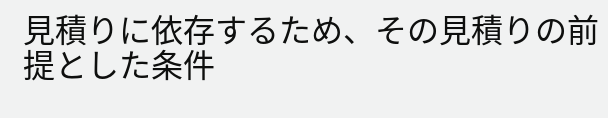見積りに依存するため、その見積りの前提とした条件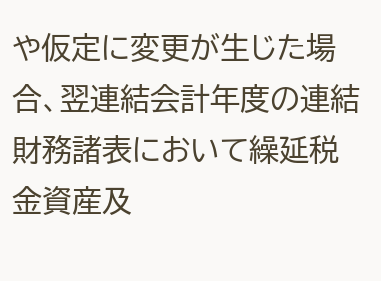や仮定に変更が生じた場合、翌連結会計年度の連結財務諸表において繰延税金資産及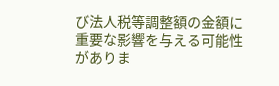び法人税等調整額の金額に重要な影響を与える可能性がありま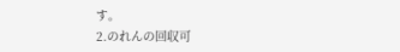す。
2.のれんの回収可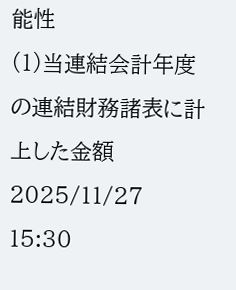能性
(1)当連結会計年度の連結財務諸表に計上した金額
2025/11/27 15:30